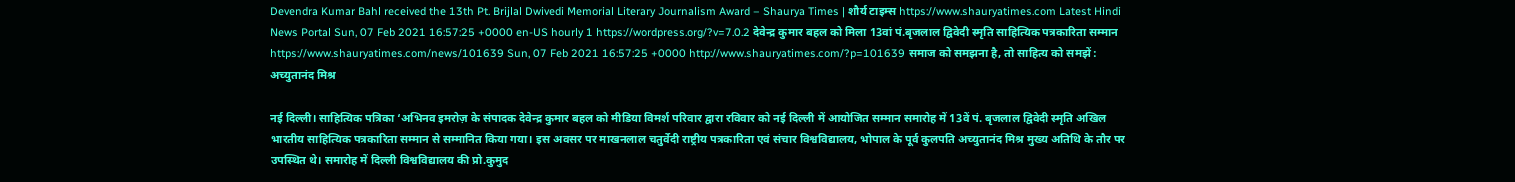Devendra Kumar Bahl received the 13th Pt. Brijlal Dwivedi Memorial Literary Journalism Award – Shaurya Times | शौर्य टाइम्स https://www.shauryatimes.com Latest Hindi News Portal Sun, 07 Feb 2021 16:57:25 +0000 en-US hourly 1 https://wordpress.org/?v=7.0.2 देवेन्द्र कुमार बहल को मिला 13वां पं.बृजलाल द्विवेदी स्मृति साहित्यिक पत्रकारिता सम्मान https://www.shauryatimes.com/news/101639 Sun, 07 Feb 2021 16:57:25 +0000 http://www.shauryatimes.com/?p=101639 समाज को समझना है, तो साहित्य को समझें : अच्युतानंद मिश्र

नई दिल्ली। साहित्यिक पत्रिका ‘अभिनव इमरोज़ के संपादक देवेन्द्र कुमार बहल को मीडिया विमर्श परिवार द्वारा रविवार को नई दिल्ली में आयोजित सम्मान समारोह में 13वें पं. बृजलाल द्विवेदी स्मृति अखिल भारतीय साहित्यिक पत्रकारिता सम्मान से सम्मानित किया गया। इस अवसर पर माखनलाल चतुर्वेदी राष्ट्रीय पत्रकारिता एवं संचार विश्वविद्यालय, भोपाल के पूर्व कुलपति अच्युतानंद मिश्र मुख्य अतिथि के तौर पर उपस्थित थे। समारोह में दिल्ली विश्वविद्यालय की प्रो.कुमुद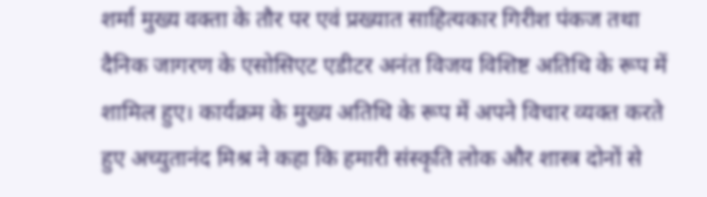शर्मा मुख्य वक्ता के तौर पर एवं प्रख्यात साहित्यकार गिरीश पंकज तथा दैनिक जागरण के एसोसिएट एडीटर अनंत विजय विशिष्ट अतिथि के रूप में शामिल हुए। कार्यक्रम के मुख्य अतिथि के रूप में अपने विचार व्यक्त करते हुए अच्युतानंद मिश्र ने कहा कि हमारी संस्कृति लोक और शास्त्र दोनों से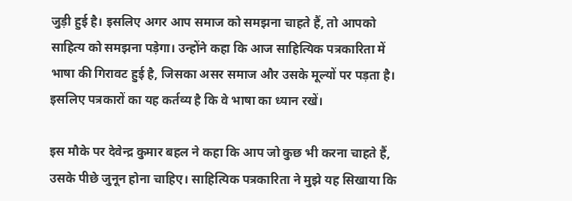जुड़ी हुई है। इसलिए अगर आप समाज को समझना चाहते हैं, तो आपको साहित्य को समझना पड़ेगा। उन्होंने कहा कि आज साहित्यिक पत्रकारिता में भाषा की गिरावट हुई है, जिसका असर समाज और उसके मूल्यों पर पड़ता है। इसलिए पत्रकारों का यह कर्तव्य है कि वे भाषा का ध्यान रखें।

इस मौके पर देवेन्द्र कुमार बहल ने कहा कि आप जो कुछ भी करना चाहते हैं, उसके पीछे जुनून होना चाहिए। साहित्यिक पत्रकारिता ने मुझे यह सिखाया कि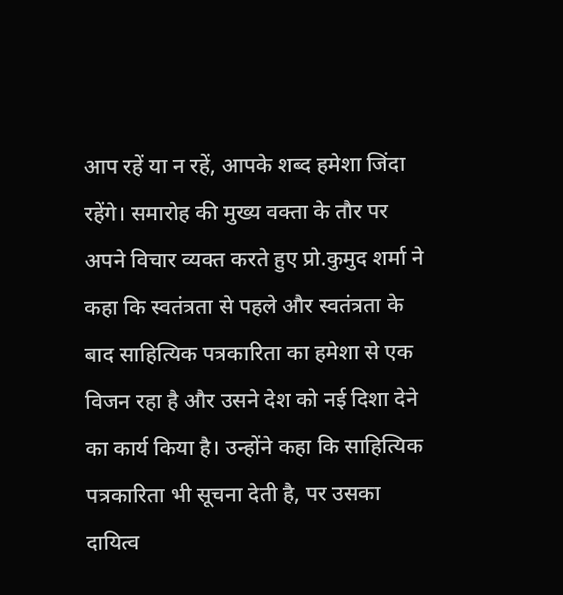आप रहें या न रहें, आपके शब्द हमेशा जिंदा रहेंगे। समारोह की मुख्य वक्ता के तौर पर अपने विचार व्यक्त करते हुए प्रो.कुमुद शर्मा ने कहा कि स्वतंत्रता से पहले और स्वतंत्रता के बाद साहित्यिक पत्रकारिता का हमेशा से एक विजन रहा है और उसने देश को नई दिशा देने का कार्य किया है। उन्होंने कहा कि साहित्यिक पत्रकारिता भी सूचना देती है, पर उसका दायित्व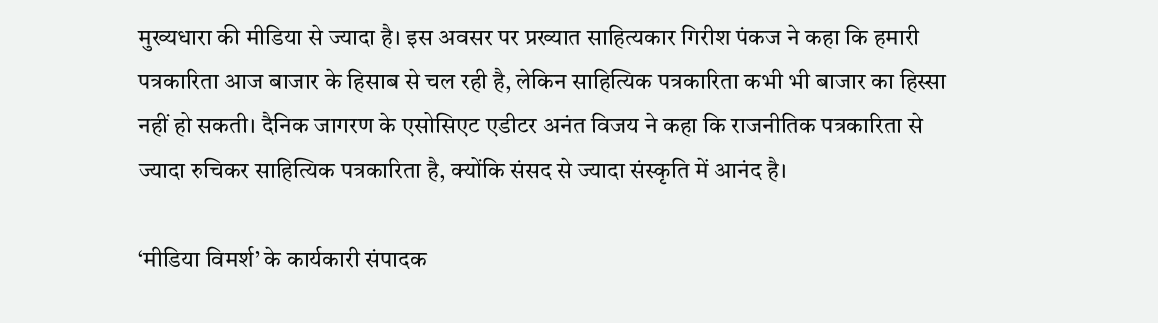मुख्यधारा की मीडिया से ज्यादा है। इस अवसर पर प्रख्यात साहित्यकार गिरीश पंकज ने कहा कि हमारी पत्रकारिता आज बाजार के हिसाब से चल रही है, लेकिन साहित्यिक पत्रकारिता कभी भी बाजार का हिस्सा नहीं हो सकती। दैनिक जागरण के एसोसिएट एडीटर अनंत विजय ने कहा कि राजनीतिक पत्रकारिता से ज्यादा रुचिकर साहित्यिक पत्रकारिता है, क्योंकि संसद से ज्यादा संस्कृति में आनंद है।

‘मीडिया विमर्श’ के कार्यकारी संपादक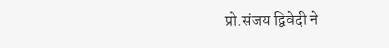प्रो.संजय द्विवेदी ने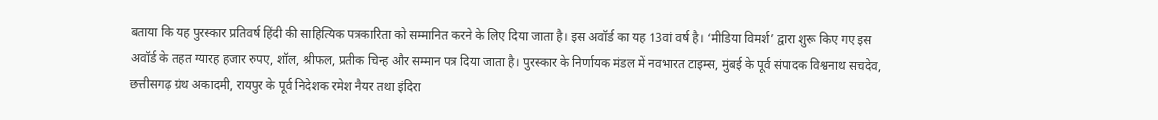बताया कि यह पुरस्कार प्रतिवर्ष हिंदी की साहित्यिक पत्रकारिता को सम्मानित करने के लिए दिया जाता है। इस अवॉर्ड का यह 13वां वर्ष है। ‘मीडिया विमर्श’ द्वारा शुरू किए गए इस अवॉर्ड के तहत ग्यारह हजार रुपए, शॉल, श्रीफल, प्रतीक चिन्ह और सम्मान पत्र दिया जाता है। पुरस्कार के निर्णायक मंडल में नवभारत टाइम्स, मुंबई के पूर्व संपादक विश्वनाथ सचदेव, छत्तीसगढ़ ग्रंथ अकादमी, रायपुर के पूर्व निदेशक रमेश नैयर तथा इंदिरा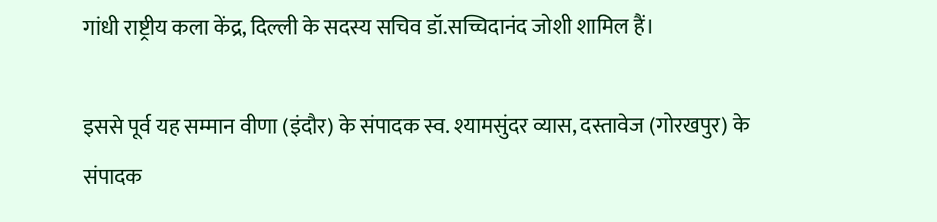गांधी राष्ट्रीय कला केंद्र, दिल्ली के सदस्य सचिव डॉ.सच्चिदानंद जोशी शामिल हैं।

इससे पूर्व यह सम्मान वीणा (इंदौर) के संपादक स्व. श्यामसुंदर व्यास, दस्तावेज (गोरखपुर) के संपादक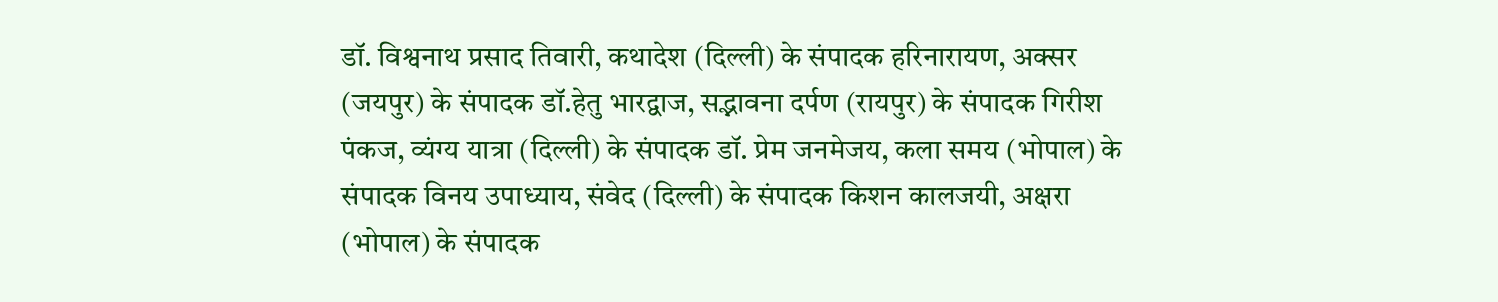डॉ. विश्वनाथ प्रसाद तिवारी, कथादेश (दिल्ली) के संपादक हरिनारायण, अक्सर (जयपुर) के संपादक डॉ.हेतु भारद्वाज, सद्भावना दर्पण (रायपुर) के संपादक गिरीश पंकज, व्यंग्य यात्रा (दिल्ली) के संपादक डॉ. प्रेम जनमेजय, कला समय (भोपाल) के संपादक विनय उपाध्याय, संवेद (दिल्ली) के संपादक किशन कालजयी, अक्षरा (भोपाल) के संपादक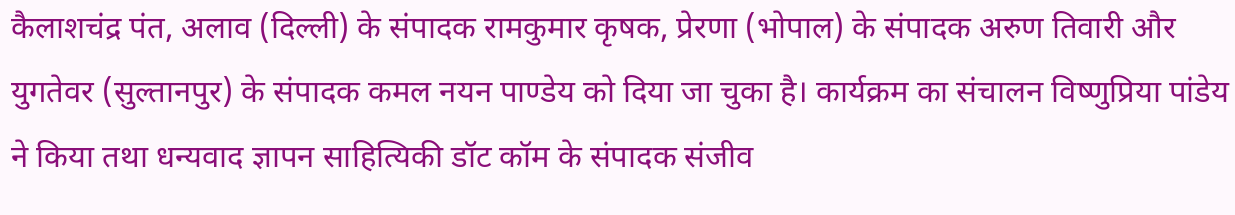कैलाशचंद्र पंत, अलाव (दिल्ली) के संपादक रामकुमार कृषक, प्रेरणा (भोपाल) के संपादक अरुण तिवारी और युगतेवर (सुल्तानपुर) के संपादक कमल नयन पाण्डेय को दिया जा चुका है। कार्यक्रम का संचालन विष्णुप्रिया पांडेय ने किया तथा धन्यवाद ज्ञापन साहित्यिकी डॉट कॉम के संपादक संजीव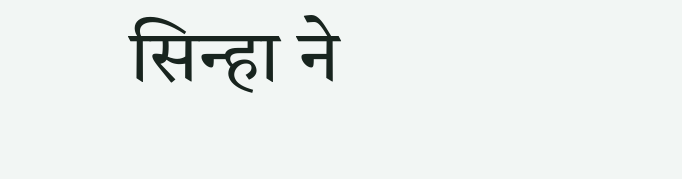सिन्हा ने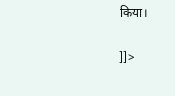किया।

]]>